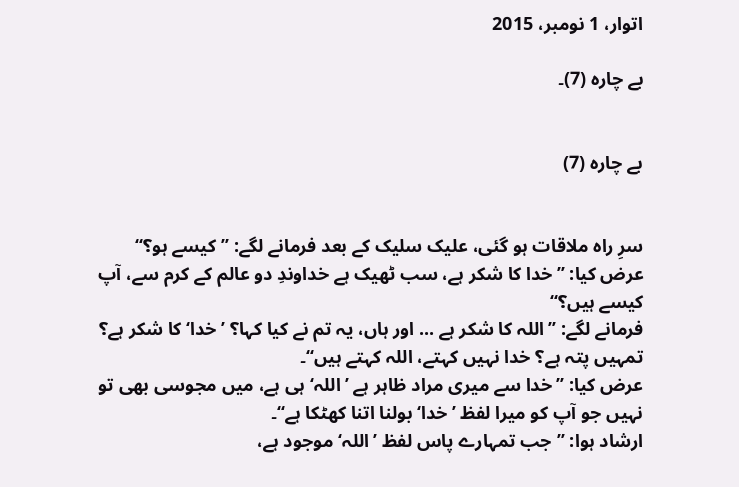اتوار، 1 نومبر، 2015

بے چارہ (7)۔


بے چارہ (7)


سرِ راہ ملاقات ہو گئی، علیک سلیک کے بعد فرمانے لگے: ’’کیسے ہو؟‘‘
عرض کیا: ’’خدا کا شکر ہے، سب ٹھیک ہے خداوندِ دو عالم کے کرم سے، آپ کیسے ہیں؟‘‘
فرمانے لگے: ’’اللہ کا شکر ہے ... اور ہاں، یہ تم نے کیا کہا؟ ’خدا‘ کا شکر ہے؟ تمہیں پتہ ہے؟ خدا نہیں کہتے، اللہ کہتے ہیں‘‘۔
عرض کیا: ’’خدا سے میری مراد ظاہر ہے ’اللہ‘ ہی ہے، میں مجوسی بھی تو نہیں جو آپ کو میرا لفظ ’خدا‘ بولنا اتنا کھٹکا ہے‘‘۔
ارشاد ہوا: ’’جب تمہارے پاس لفظ ’اللہ‘ موجود ہے،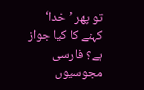تو پھر ’خدا‘ کہنے کا کیا جواز ہے؟ فارسی مجوسیوں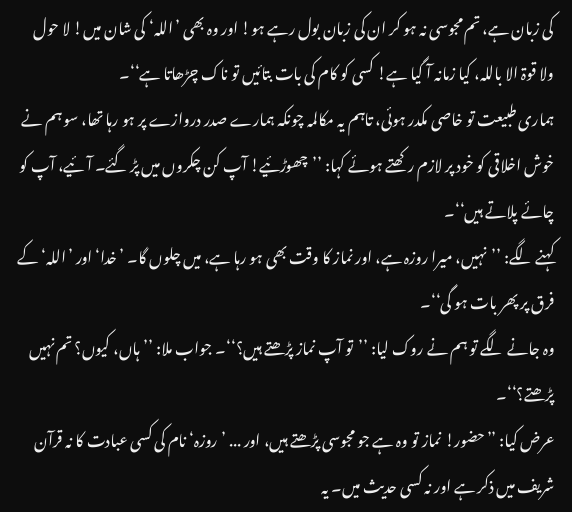کی زبان ہے، تم مجوسی نہ ہو کر ان کی زبان بول رہے ہو! اور وہ بھی ’اللہ‘ کی شان میں! لا حول ولا قوۃ الا باللہ، کیا زمانہ آ گیا ہے! کسی کو کام کی بات بتائیں تو ناک چڑھاتا ہے‘‘۔
ہماری طبیعت تو خاصی مکدر ہوئی، تاہم یہ مکالمہ چونکہ ہمارے صدر دروازے پر ہو رہا تھا، سو ہم نے خوش اخلاقی کو خود پر لازم رکھتے ہوئے کہا: ’’چھوڑئیے! آپ کن چکروں میں پڑ گئے۔ آئیے، آپ کو چائے پلاتے ہیں‘‘۔
کہنے لگے: ’’نہیں، میرا روزہ ہے، اور نماز کا وقت بھی ہو رہا ہے، میں چلوں گا۔ ’خدا‘ اور ’اللہ‘ کے فرق پر پھر بات ہو گی‘‘۔
وہ جانے لگے تو ہم نے روک لیا: ’’تو آپ نماز پڑھتے ہیں؟‘‘۔ جواب ملا: ’’ہاں، کیوں؟ تم نہیں پڑھتے؟‘‘۔
عرض کیا: ’’حضور! نماز تو وہ ہے جو مجوسی پڑھتے ہیں، اور ... ’روزہ‘ نام کی کسی عبادت کا نہ قرآن شریف میں ذکر ہے اور نہ کسی حدیث میں۔ یہ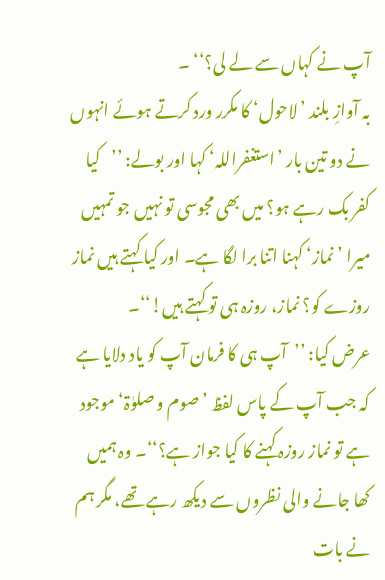آپ نے کہاں سے لے لی؟‘‘ ۔
بہ آوازِ بلند ’لاحول‘ کا مکرر ورد کرتے ہوئے انہوں نے دو تین بار ’استغفراللہ‘ کہا اور بولے: ’’کیا کفر بک رہے ہو؟ میں بھی مجوسی تو نہیں جو تمہیں میرا ’نماز‘ کہنا اتنا برا لگا ہے۔ اور کیا کہتے ہیں نماز روزے کو؟ نماز، روزہ ہی تو کہتے ہیں!‘‘۔
عرض کیا: ’’آپ ہی کا فرمان آپ کو یاد دلایا ہے کہ جب آپ کے پاس لفظ ’صوم و صلوٰۃ‘ موجود ہے تو نماز روزہ کہنے کا کیا جواز ہے؟‘‘۔ وہ ہمیں کھا جانے والی نظروں سے دیکھ رہے تھے، مگر ہم نے بات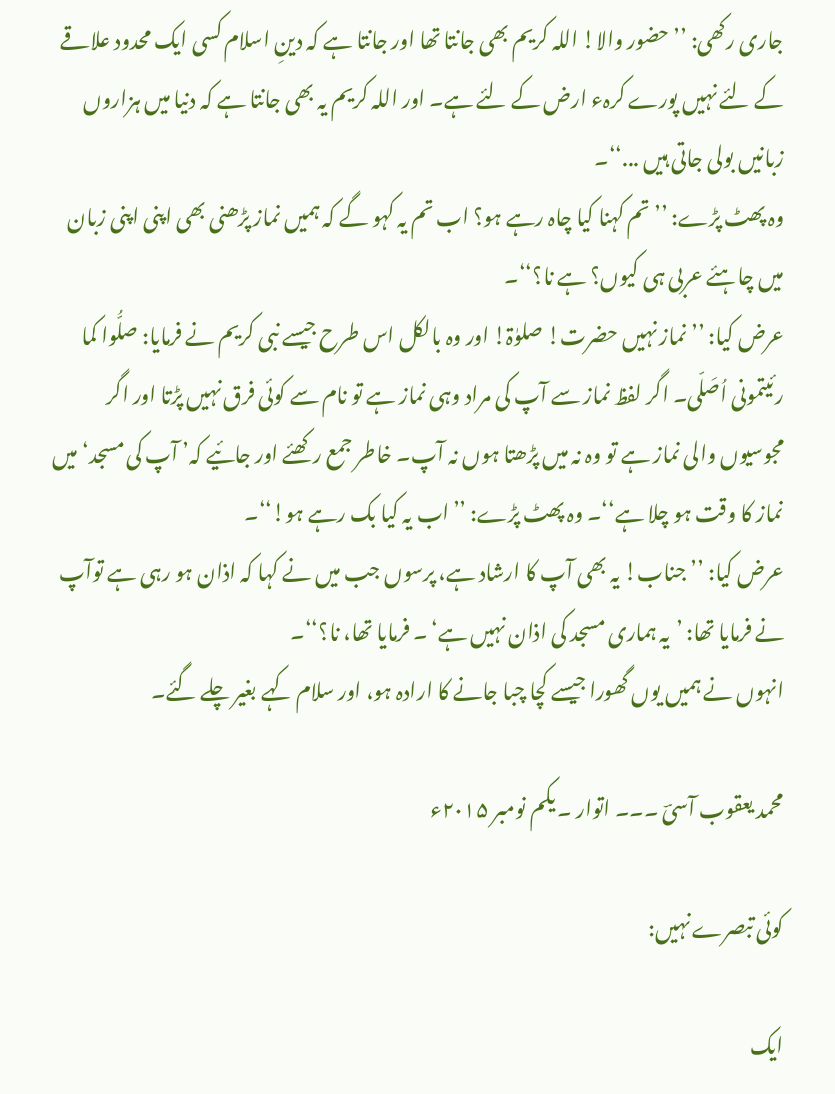جاری رکھی: ’’حضور والا! اللہ کریم بھی جانتا تھا اور جانتا ہے کہ دینِ اسلام کسی ایک محدود علاقے کے لئے نہیں پورے کرہء ارض کے لئے ہے۔ اور اللہ کریم یہ بھی جانتا ہے کہ دنیا میں ہزاروں زبانیں بولی جاتی ہیں ...‘‘۔
وہ پھٹ پڑے: ’’تم کہنا کیا چاہ رہے ہو؟ اب تم یہ کہو گے کہ ہمیں نماز پڑھنی بھی اپنی اپنی زبان میں چاہئے عربی ہی کیوں؟ ہے نا؟‘‘۔
عرض کیا: ’’نماز نہیں حضرت! صلوٰۃ! اور وہ بالکل اس طرح جیسے نبی کریم نے فرمایا: صلُّوا کما رئیتمونی اُصَلّی۔ اگر لفظ نماز سے آپ کی مراد وہی نماز ہے تو نام سے کوئی فرق نہیں پڑتا اور اگر مجوسیوں والی نماز ہے تو وہ نہ میں پڑھتا ہوں نہ آپ۔ خاطر جمع رکھئے اور جائیے کہ’ آپ کی مسجد‘ میں نماز کا وقت ہو چلا ہے‘‘۔ وہ پھٹ پڑے: ’’اب یہ کیا بک رہے ہو!‘‘۔
عرض کیا: ’’جناب! یہ بھی آپ کا ارشاد ہے، پرسوں جب میں نے کہا کہ اذان ہو رہی ہے توآپ نے فرمایا تھا: ’یہ ہماری مسجد کی اذان نہیں ہے‘ ۔ فرمایا تھا، نا؟‘‘۔
انہوں نے ہمیں یوں گھورا جیسے کچا چبا جانے کا ارادہ ہو، اور سلام کہے بغیر چلے گئے۔

محمد یعقوب آسیؔ ۔۔۔ اتوار ۔ یکم نومبر ۲۰۱۵ء

کوئی تبصرے نہیں:

ایک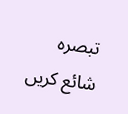تبصرہ شائع کریں